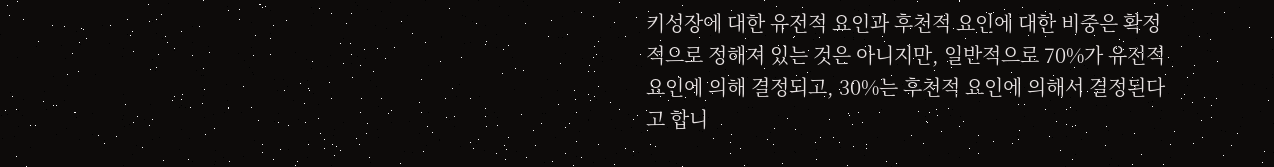키성장에 대한 유전적 요인과 후천적 요인에 대한 비중은 확정적으로 정해져 있는 것은 아니지만, 일반적으로 70%가 유전적 요인에 의해 결정되고, 30%는 후천적 요인에 의해서 결정된다고 합니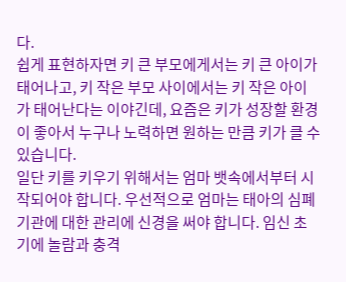다.
쉽게 표현하자면 키 큰 부모에게서는 키 큰 아이가 태어나고, 키 작은 부모 사이에서는 키 작은 아이가 태어난다는 이야긴데, 요즘은 키가 성장할 환경이 좋아서 누구나 노력하면 원하는 만큼 키가 클 수 있습니다.
일단 키를 키우기 위해서는 엄마 뱃속에서부터 시작되어야 합니다. 우선적으로 엄마는 태아의 심폐기관에 대한 관리에 신경을 써야 합니다. 임신 초기에 놀람과 충격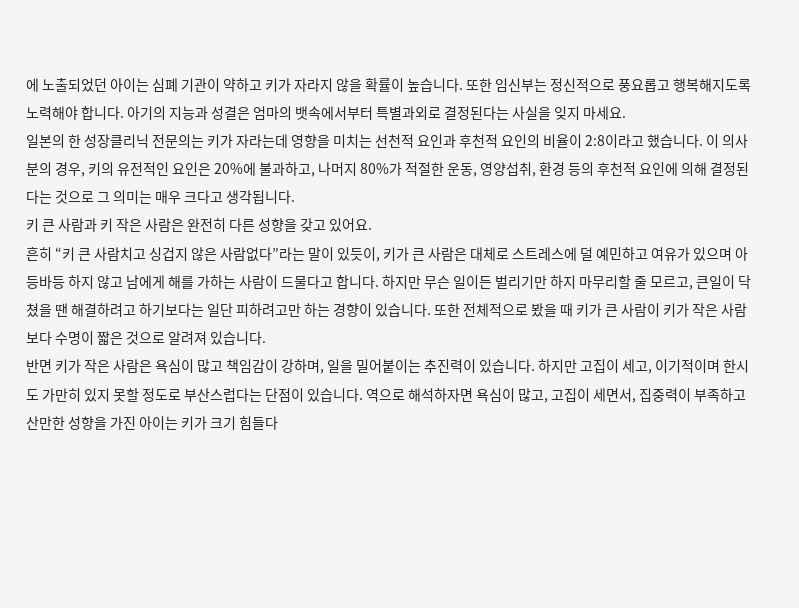에 노출되었던 아이는 심폐 기관이 약하고 키가 자라지 않을 확률이 높습니다. 또한 임신부는 정신적으로 풍요롭고 행복해지도록 노력해야 합니다. 아기의 지능과 성결은 엄마의 뱃속에서부터 특별과외로 결정된다는 사실을 잊지 마세요.
일본의 한 성장클리닉 전문의는 키가 자라는데 영향을 미치는 선천적 요인과 후천적 요인의 비율이 2:8이라고 했습니다. 이 의사분의 경우, 키의 유전적인 요인은 20%에 불과하고, 나머지 80%가 적절한 운동, 영양섭취, 환경 등의 후천적 요인에 의해 결정된다는 것으로 그 의미는 매우 크다고 생각됩니다.
키 큰 사람과 키 작은 사람은 완전히 다른 성향을 갖고 있어요.
흔히 “키 큰 사람치고 싱겁지 않은 사람없다”라는 말이 있듯이, 키가 큰 사람은 대체로 스트레스에 덜 예민하고 여유가 있으며 아등바등 하지 않고 남에게 해를 가하는 사람이 드물다고 합니다. 하지만 무슨 일이든 벌리기만 하지 마무리할 줄 모르고, 큰일이 닥쳤을 땐 해결하려고 하기보다는 일단 피하려고만 하는 경향이 있습니다. 또한 전체적으로 봤을 때 키가 큰 사람이 키가 작은 사람보다 수명이 짧은 것으로 알려져 있습니다.
반면 키가 작은 사람은 욕심이 많고 책임감이 강하며, 일을 밀어붙이는 추진력이 있습니다. 하지만 고집이 세고, 이기적이며 한시도 가만히 있지 못할 정도로 부산스럽다는 단점이 있습니다. 역으로 해석하자면 욕심이 많고, 고집이 세면서, 집중력이 부족하고 산만한 성향을 가진 아이는 키가 크기 힘들다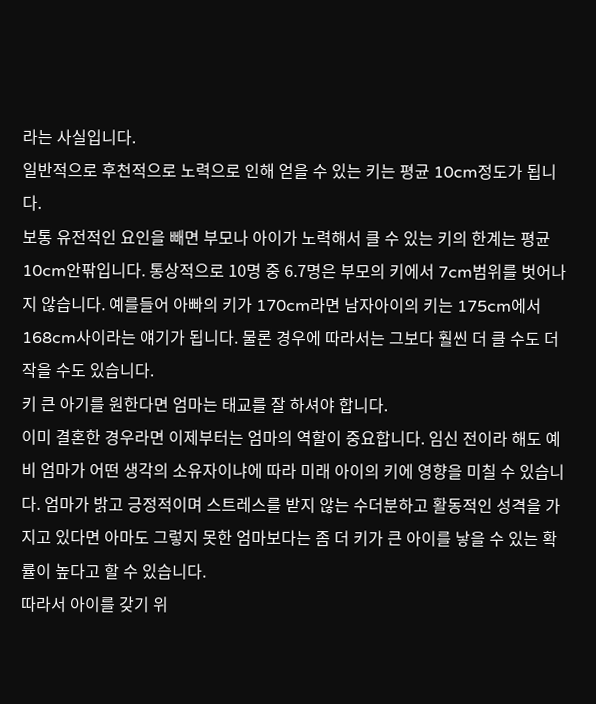라는 사실입니다.
일반적으로 후천적으로 노력으로 인해 얻을 수 있는 키는 평균 10cm정도가 됩니다.
보통 유전적인 요인을 빼면 부모나 아이가 노력해서 클 수 있는 키의 한계는 평균 10cm안팎입니다. 통상적으로 10명 중 6.7명은 부모의 키에서 7cm범위를 벗어나지 않습니다. 예를들어 아빠의 키가 170cm라면 남자아이의 키는 175cm에서 168cm사이라는 얘기가 됩니다. 물론 경우에 따라서는 그보다 훨씬 더 클 수도 더 작을 수도 있습니다.
키 큰 아기를 원한다면 엄마는 태교를 잘 하셔야 합니다.
이미 결혼한 경우라면 이제부터는 엄마의 역할이 중요합니다. 임신 전이라 해도 예비 엄마가 어떤 생각의 소유자이냐에 따라 미래 아이의 키에 영향을 미칠 수 있습니다. 엄마가 밝고 긍정적이며 스트레스를 받지 않는 수더분하고 활동적인 성격을 가지고 있다면 아마도 그렇지 못한 엄마보다는 좀 더 키가 큰 아이를 낳을 수 있는 확률이 높다고 할 수 있습니다.
따라서 아이를 갖기 위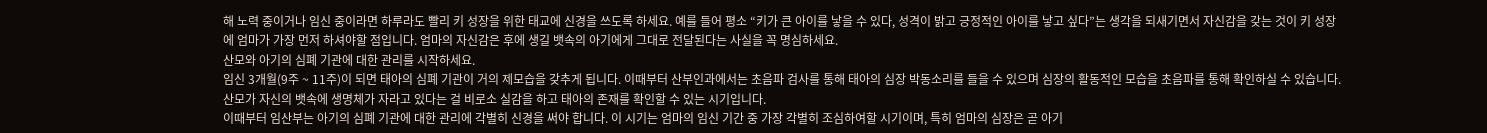해 노력 중이거나 임신 중이라면 하루라도 빨리 키 성장을 위한 태교에 신경을 쓰도록 하세요. 예를 들어 평소 “키가 큰 아이를 낳을 수 있다, 성격이 밝고 긍정적인 아이를 낳고 싶다”는 생각을 되새기면서 자신감을 갖는 것이 키 성장에 엄마가 가장 먼저 하셔야할 점입니다. 엄마의 자신감은 후에 생길 뱃속의 아기에게 그대로 전달된다는 사실을 꼭 명심하세요.
산모와 아기의 심폐 기관에 대한 관리를 시작하세요.
임신 3개월(9주 ~ 11주)이 되면 태아의 심폐 기관이 거의 제모습을 갖추게 됩니다. 이때부터 산부인과에서는 초음파 검사를 통해 태아의 심장 박동소리를 들을 수 있으며 심장의 활동적인 모습을 초음파를 통해 확인하실 수 있습니다. 산모가 자신의 뱃속에 생명체가 자라고 있다는 걸 비로소 실감을 하고 태아의 존재를 확인할 수 있는 시기입니다.
이때부터 임산부는 아기의 심폐 기관에 대한 관리에 각별히 신경을 써야 합니다. 이 시기는 엄마의 임신 기간 중 가장 각별히 조심하여할 시기이며, 특히 엄마의 심장은 곧 아기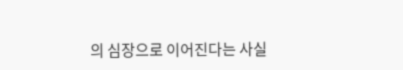의 심장으로 이어진다는 사실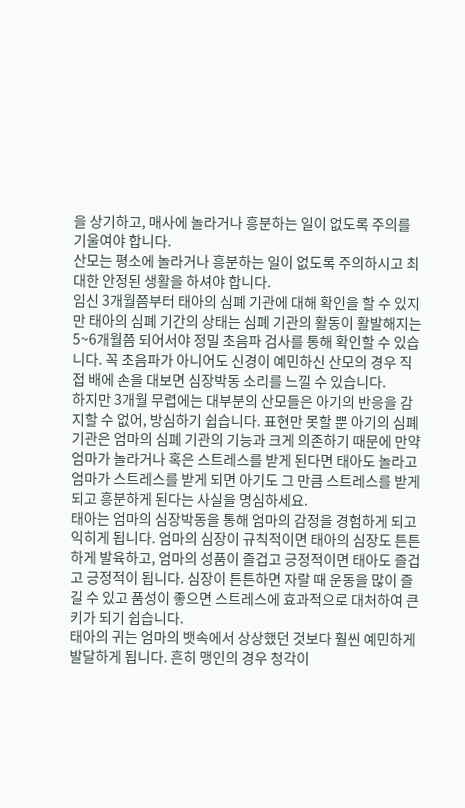을 상기하고, 매사에 놀라거나 흥분하는 일이 없도록 주의를 기울여야 합니다.
산모는 평소에 놀라거나 흥분하는 일이 없도록 주의하시고 최대한 안정된 생활을 하셔야 합니다.
임신 3개월쯤부터 태아의 심폐 기관에 대해 확인을 할 수 있지만 태아의 심폐 기간의 상태는 심폐 기관의 활동이 활발해지는 5~6개월쯤 되어서야 정밀 초음파 검사를 통해 확인할 수 있습니다. 꼭 초음파가 아니어도 신경이 예민하신 산모의 경우 직접 배에 손을 대보면 심장박동 소리를 느낄 수 있습니다.
하지만 3개월 무렵에는 대부분의 산모들은 아기의 반응을 감지할 수 없어, 방심하기 쉽습니다. 표현만 못할 뿐 아기의 심폐 기관은 엄마의 심폐 기관의 기능과 크게 의존하기 때문에 만약 엄마가 놀라거나 혹은 스트레스를 받게 된다면 태아도 놀라고 엄마가 스트레스를 받게 되면 아기도 그 만큼 스트레스를 받게 되고 흥분하게 된다는 사실을 명심하세요.
태아는 엄마의 심장박동을 통해 엄마의 감정을 경험하게 되고 익히게 됩니다. 엄마의 심장이 규칙적이면 태아의 심장도 튼튼하게 발육하고, 엄마의 성품이 즐겁고 긍정적이면 태아도 즐겁고 긍정적이 됩니다. 심장이 튼튼하면 자랄 때 운동을 많이 즐길 수 있고 품성이 좋으면 스트레스에 효과적으로 대처하여 큰 키가 되기 쉽습니다.
태아의 귀는 엄마의 뱃속에서 상상했던 것보다 훨씬 예민하게 발달하게 됩니다. 흔히 맹인의 경우 청각이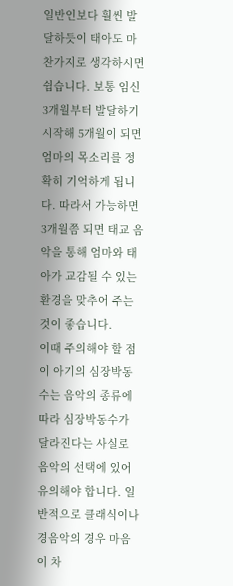일반인보다 훨씬 발달하듯이 태아도 마찬가지로 생각하시면 쉽습니다. 보통 임신 3개월부터 발달하기 시작해 5개월이 되면 엄마의 목소리를 정확히 기억하게 됩니다. 따라서 가능하면 3개월쯤 되면 태교 음악을 통해 엄마와 태아가 교감될 수 있는 환경을 맞추어 주는 것이 좋습니다.
이때 주의해야 할 점이 아기의 심장박동 수는 음악의 종류에 따라 심장박동수가 달라진다는 사실로 음악의 선택에 있어 유의해야 합니다. 일반적으로 클래식이나 경음악의 경우 마음이 차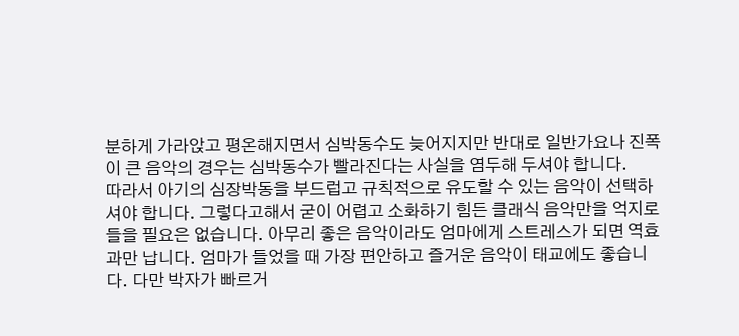분하게 가라앉고 평온해지면서 심박동수도 늦어지지만 반대로 일반가요나 진폭이 큰 음악의 경우는 심박동수가 빨라진다는 사실을 염두해 두셔야 합니다.
따라서 아기의 심장박동을 부드럽고 규칙적으로 유도할 수 있는 음악이 선택하셔야 합니다. 그렇다고해서 굳이 어렵고 소화하기 힘든 클래식 음악만을 억지로 들을 필요은 없습니다. 아무리 좋은 음악이라도 엄마에게 스트레스가 되면 역효과만 납니다. 엄마가 들었을 때 가장 편안하고 즐거운 음악이 태교에도 좋습니다. 다만 박자가 빠르거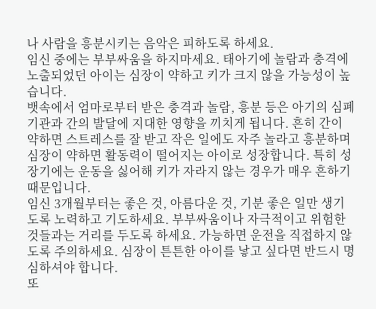나 사람을 흥분시키는 음악은 피하도록 하세요.
임신 중에는 부부싸움을 하지마세요. 태아기에 놀람과 충격에 노출되었던 아이는 심장이 약하고 키가 크지 않을 가능성이 높습니다.
뱃속에서 엄마로부터 받은 충격과 놀람, 흥분 등은 아기의 심폐기관과 간의 발달에 지대한 영향을 끼치게 됩니다. 흔히 간이 약하면 스트레스를 잘 받고 작은 일에도 자주 놀라고 흥분하며 심장이 약하면 활동력이 떨어지는 아이로 성장합니다. 특히 성장기에는 운동을 싫어해 키가 자라지 않는 경우가 매우 흔하기 때문입니다.
임신 3개월부터는 좋은 것, 아름다운 것, 기분 좋은 일만 생기도록 노력하고 기도하세요. 부부싸움이나 자극적이고 위험한 것들과는 거리를 두도록 하세요. 가능하면 운전을 직접하지 않도록 주의하세요. 심장이 튼튼한 아이를 낳고 싶다면 반드시 명심하셔야 합니다.
또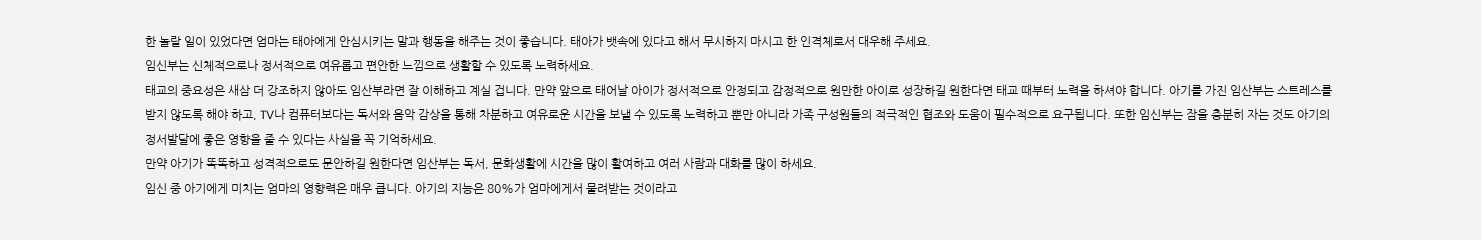한 놀랄 일이 있었다면 엄마는 태아에게 안심시키는 말과 행동을 해주는 것이 좋습니다. 태아가 뱃속에 있다고 해서 무시하지 마시고 한 인격체로서 대우해 주세요.
임신부는 신체적으로나 정서적으로 여유롭고 편안한 느낌으로 생활할 수 있도록 노력하세요.
태교의 중요성은 새삼 더 강조하지 않아도 임산부라면 잘 이해하고 계실 겁니다. 만약 앞으로 태어날 아이가 정서적으로 안정되고 감정적으로 원만한 아이로 성장하길 원한다면 태교 때부터 노력을 하셔야 합니다. 아기를 가진 임산부는 스트레스를 받지 않도록 해야 하고, TV나 컴퓨터보다는 독서와 음악 감상을 통해 차분하고 여유로운 시간을 보낼 수 있도록 노력하고 뿐만 아니라 가족 구성원들의 적극적인 협조와 도움이 필수적으로 요구됩니다. 또한 임신부는 잠을 충분히 자는 것도 아기의 정서발달에 좋은 영향을 줄 수 있다는 사실을 꼭 기억하세요.
만약 아기가 똑똑하고 성격적으로도 문안하길 원한다면 임산부는 독서, 문화생활에 시간을 많이 활여하고 여러 사람과 대화를 많이 하세요.
임신 중 아기에게 미치는 엄마의 영향력은 매우 큽니다. 아기의 지능은 80%가 엄마에게서 물려받는 것이라고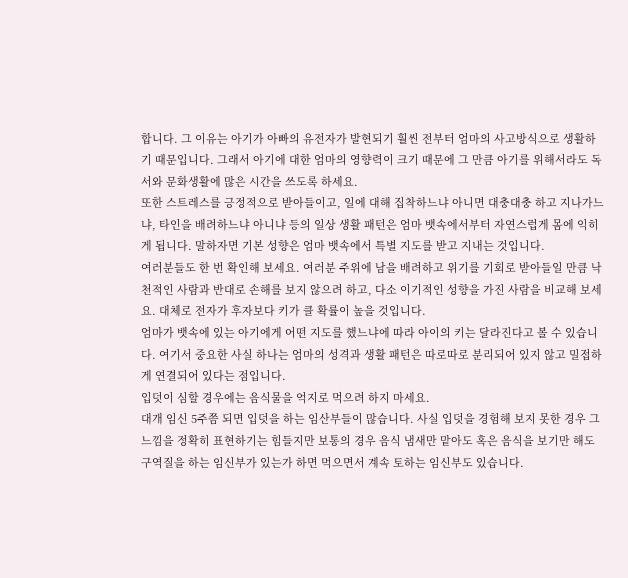합니다. 그 이유는 아기가 아빠의 유전자가 발현되기 훨씬 전부터 엄마의 사고방식으로 생활하기 때문입니다. 그래서 아기에 대한 엄마의 영향력이 크기 때문에 그 만큼 아기를 위해서라도 독서와 문화생활에 많은 시간을 쓰도록 하세요.
또한 스트레스를 긍정적으로 받아들이고, 일에 대해 집착하느냐 아니면 대충대충 하고 지나가느냐, 타인을 배려하느냐 아니냐 등의 일상 생활 패턴은 엄마 뱃속에서부터 자연스럽게 몸에 익히게 됩니다. 말하자면 기본 성향은 엄마 뱃속에서 특별 지도를 받고 지내는 것입니다.
여러분들도 한 번 확인해 보세요. 여러분 주위에 남을 배려하고 위기를 기회로 받아들일 만큼 낙천적인 사람과 반대로 손해를 보지 않으려 하고, 다소 이기적인 성향을 가진 사람을 비교해 보세요. 대체로 전자가 후자보다 키가 클 확률이 높을 것입니다.
엄마가 뱃속에 있는 아기에게 어떤 지도를 했느냐에 따라 아이의 키는 달라진다고 볼 수 있습니다. 여기서 중요한 사실 하나는 엄마의 성격과 생활 패턴은 따로따로 분리되어 있지 않고 밀접하게 연결되어 있다는 점입니다.
입덧이 심할 경우에는 음식물을 억지로 먹으려 하지 마세요.
대개 임신 5주쯤 되면 입덧을 하는 임산부들이 많습니다. 사실 입덧을 경험해 보지 못한 경우 그 느낌을 정확히 표현하기는 힘들지만 보통의 경우 음식 냄새만 맡아도 혹은 음식을 보기만 해도 구역질을 하는 임신부가 있는가 하면 먹으면서 계속 토하는 임신부도 있습니다.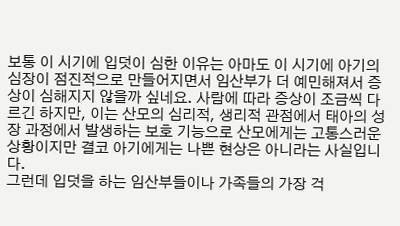보통 이 시기에 입덧이 심한 이유는 아마도 이 시기에 아기의 심장이 점진적으로 만들어지면서 임산부가 더 예민해져서 증상이 심해지지 않을까 싶네요. 사람에 따라 증상이 조금씩 다르긴 하지만, 이는 산모의 심리적, 생리적 관점에서 태아의 성장 과정에서 발생하는 보호 기능으로 산모에게는 고통스러운 상황이지만 결코 아기에게는 나쁜 현상은 아니라는 사실입니다.
그런데 입덧을 하는 임산부들이나 가족들의 가장 걱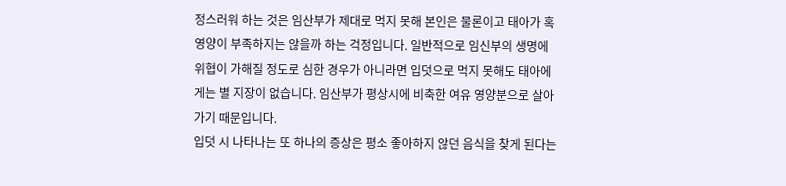정스러워 하는 것은 임산부가 제대로 먹지 못해 본인은 물론이고 태아가 혹 영양이 부족하지는 않을까 하는 걱정입니다. 일반적으로 임신부의 생명에 위협이 가해질 정도로 심한 경우가 아니라면 입덧으로 먹지 못해도 태아에게는 별 지장이 없습니다. 임산부가 평상시에 비축한 여유 영양분으로 살아가기 때문입니다.
입덧 시 나타나는 또 하나의 증상은 평소 좋아하지 않던 음식을 찾게 된다는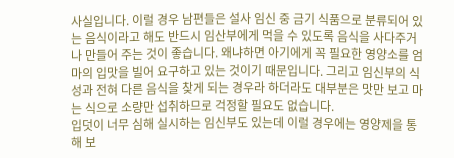사실입니다. 이럴 경우 남편들은 설사 임신 중 금기 식품으로 분류되어 있는 음식이라고 해도 반드시 임산부에게 먹을 수 있도록 음식을 사다주거나 만들어 주는 것이 좋습니다. 왜냐하면 아기에게 꼭 필요한 영양소를 엄마의 입맛을 빌어 요구하고 있는 것이기 때문입니다. 그리고 임신부의 식성과 전혀 다른 음식을 찾게 되는 경우라 하더라도 대부분은 맛만 보고 마는 식으로 소량만 섭취하므로 걱정할 필요도 없습니다.
입덧이 너무 심해 실시하는 임신부도 있는데 이럴 경우에는 영양제을 통해 보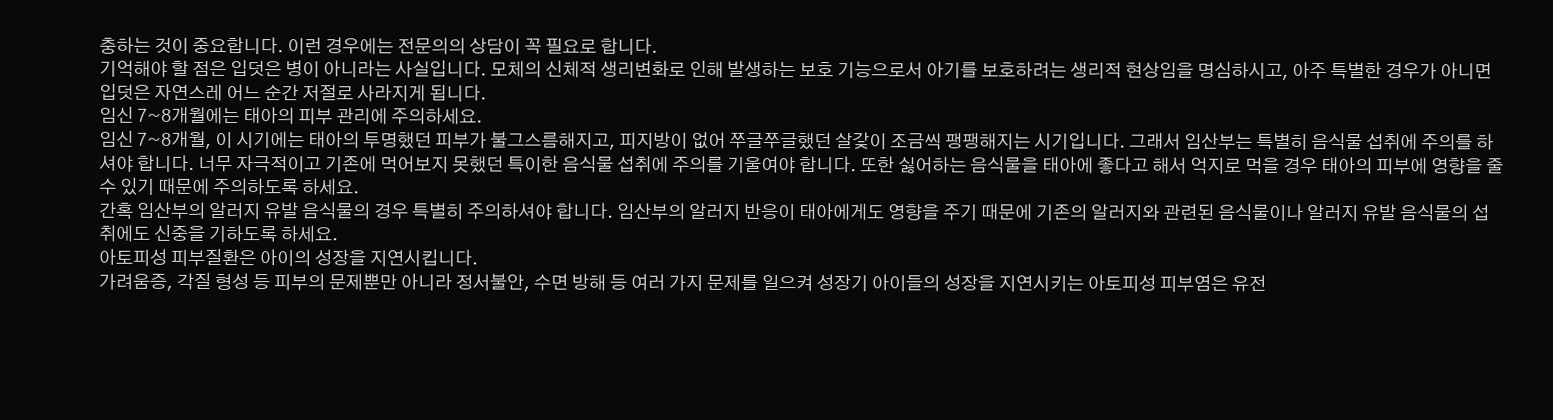충하는 것이 중요합니다. 이런 경우에는 전문의의 상담이 꼭 필요로 합니다.
기억해야 할 점은 입덧은 병이 아니라는 사실입니다. 모체의 신체적 생리변화로 인해 발생하는 보호 기능으로서 아기를 보호하려는 생리적 현상임을 명심하시고, 아주 특별한 경우가 아니면 입덧은 자연스레 어느 순간 저절로 사라지게 됩니다.
임신 7~8개월에는 태아의 피부 관리에 주의하세요.
임신 7~8개월, 이 시기에는 태아의 투명했던 피부가 불그스름해지고, 피지방이 없어 쭈글쭈글했던 살갗이 조금씩 팽팽해지는 시기입니다. 그래서 임산부는 특별히 음식물 섭취에 주의를 하셔야 합니다. 너무 자극적이고 기존에 먹어보지 못했던 특이한 음식물 섭취에 주의를 기울여야 합니다. 또한 싫어하는 음식물을 태아에 좋다고 해서 억지로 먹을 경우 태아의 피부에 영향을 줄 수 있기 때문에 주의하도록 하세요.
간혹 임산부의 알러지 유발 음식물의 경우 특별히 주의하셔야 합니다. 임산부의 알러지 반응이 태아에게도 영향을 주기 때문에 기존의 알러지와 관련된 음식물이나 알러지 유발 음식물의 섭취에도 신중을 기하도록 하세요.
아토피성 피부질환은 아이의 성장을 지연시킵니다.
가려움증, 각질 형성 등 피부의 문제뿐만 아니라 정서불안, 수면 방해 등 여러 가지 문제를 일으켜 성장기 아이들의 성장을 지연시키는 아토피성 피부염은 유전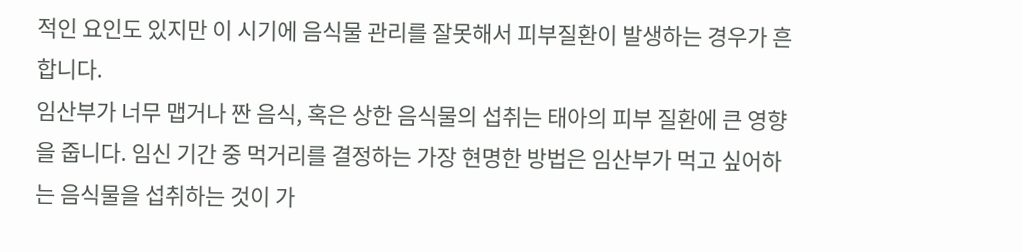적인 요인도 있지만 이 시기에 음식물 관리를 잘못해서 피부질환이 발생하는 경우가 흔합니다.
임산부가 너무 맵거나 짠 음식, 혹은 상한 음식물의 섭취는 태아의 피부 질환에 큰 영향을 줍니다. 임신 기간 중 먹거리를 결정하는 가장 현명한 방법은 임산부가 먹고 싶어하는 음식물을 섭취하는 것이 가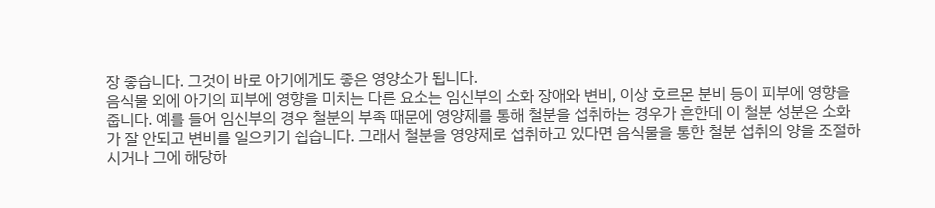장 좋습니다. 그것이 바로 아기에게도 좋은 영양소가 됩니다.
음식물 외에 아기의 피부에 영향을 미치는 다른 요소는 임신부의 소화 장애와 변비, 이상 호르몬 분비 등이 피부에 영향을 줍니다. 예를 들어 임신부의 경우 철분의 부족 때문에 영양제를 통해 철분을 섭취하는 경우가 흔한데 이 철분 성분은 소화가 잘 안되고 변비를 일으키기 쉽습니다. 그래서 철분을 영양제로 섭취하고 있다면 음식물을 통한 철분 섭취의 양을 조절하시거나 그에 해당하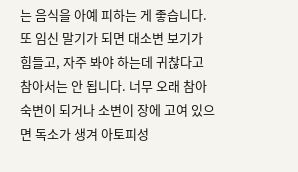는 음식을 아예 피하는 게 좋습니다.
또 임신 말기가 되면 대소변 보기가 힘들고, 자주 봐야 하는데 귀찮다고 참아서는 안 됩니다. 너무 오래 참아 숙변이 되거나 소변이 장에 고여 있으면 독소가 생겨 아토피성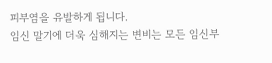피부염을 유발하게 됩니다.
임신 말기에 더욱 심해지는 변비는 모든 임신부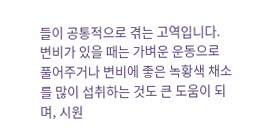들이 공통적으로 겪는 고역입니다. 변비가 있을 때는 가벼운 운동으로 풀어주거나 변비에 좋은 녹황색 채소를 많이 섭취하는 것도 큰 도움이 되며, 시원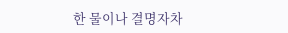한 물이나 결명자차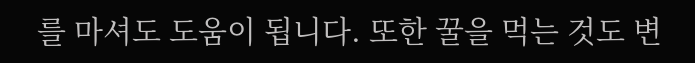를 마셔도 도움이 됩니다. 또한 꿀을 먹는 것도 변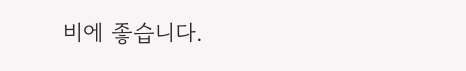비에 좋습니다.